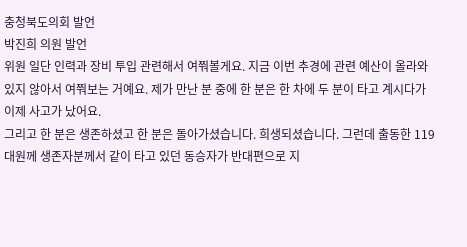충청북도의회 발언
박진희 의원 발언
위원 일단 인력과 장비 투입 관련해서 여쭤볼게요. 지금 이번 추경에 관련 예산이 올라와 있지 않아서 여쭤보는 거예요. 제가 만난 분 중에 한 분은 한 차에 두 분이 타고 계시다가 이제 사고가 났어요.
그리고 한 분은 생존하셨고 한 분은 돌아가셨습니다. 희생되셨습니다. 그런데 출동한 119대원께 생존자분께서 같이 타고 있던 동승자가 반대편으로 지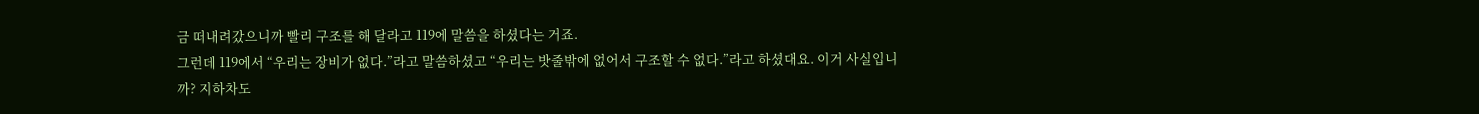금 떠내려갔으니까 빨리 구조를 해 달라고 119에 말씀을 하셨다는 거죠.
그런데 119에서 “우리는 장비가 없다.”라고 말씀하셨고 “우리는 밧줄밖에 없어서 구조할 수 없다.”라고 하셨대요. 이거 사실입니까? 지하차도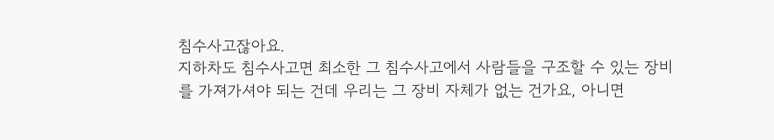침수사고잖아요.
지하차도 침수사고면 최소한 그 침수사고에서 사람들을 구조할 수 있는 장비를 가져가셔야 되는 건데 우리는 그 장비 자체가 없는 건가요, 아니면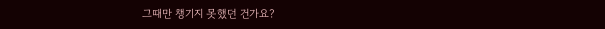그때만 챙기지 못했던 건가요?